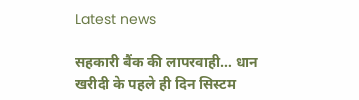Latest news

सहकारी बैंक की लापरवाही… धान खरीदी के पहले ही दिन सिस्टम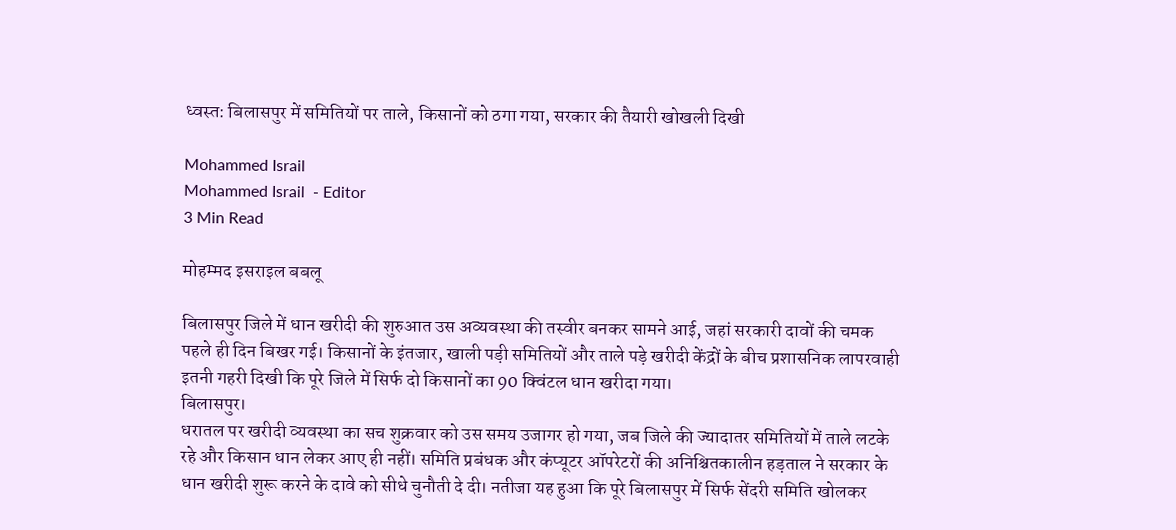ध्वस्त: बिलासपुर में समितियों पर ताले, किसानों को ठगा गया, सरकार की तैयारी खोखली दिखी

Mohammed Israil
Mohammed Israil  - Editor
3 Min Read

मोहम्मद इसराइल बबलू

बिलासपुर जिले में धान खरीदी की शुरुआत उस अव्यवस्था की तस्वीर बनकर सामने आई, जहां सरकारी दावों की चमक पहले ही दिन बिखर गई। किसानों के इंतजार, खाली पड़ी समितियों और ताले पड़े खरीदी केंद्रों के बीच प्रशासनिक लापरवाही इतनी गहरी दिखी कि पूरे जिले में सिर्फ दो किसानों का 90 क्विंटल धान खरीदा गया।
बिलासपुर।
धरातल पर खरीदी व्यवस्था का सच शुक्रवार को उस समय उजागर हो गया, जब जिले की ज्यादातर समितियों में ताले लटके रहे और किसान धान लेकर आए ही नहीं। समिति प्रबंधक और कंप्यूटर ऑपरेटरों की अनिश्चितकालीन हड़ताल ने सरकार के धान खरीदी शुरू करने के दावे को सीधे चुनौती दे दी। नतीजा यह हुआ कि पूरे बिलासपुर में सिर्फ सेंदरी समिति खोलकर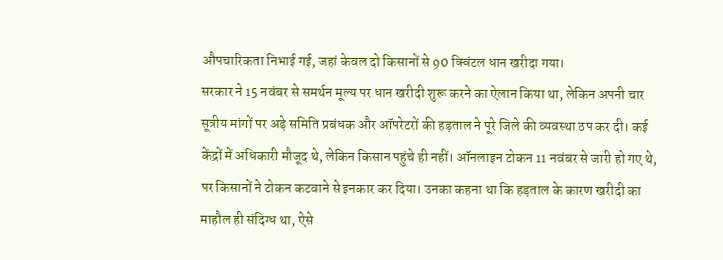औपचारिकता निभाई गई, जहां केवल दो किसानों से 90 क्विंटल धान खरीदा गया।
सरकार ने 15 नवंबर से समर्थन मूल्य पर धान खरीदी शुरू करने का ऐलान किया था, लेकिन अपनी चार सूत्रीय मांगों पर अड़े समिति प्रबंधक और ऑपरेटरों की हड़ताल ने पूरे जिले की व्यवस्था ठप कर दी। कई केंद्रों में अधिकारी मौजूद थे, लेकिन किसान पहुंचे ही नहीं। ऑनलाइन टोकन 11 नवंबर से जारी हो गए थे, पर किसानों ने टोकन कटवाने से इनकार कर दिया। उनका कहना था कि हड़ताल के कारण खरीदी का माहौल ही संदिग्ध था, ऐसे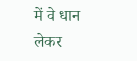में वे धान लेकर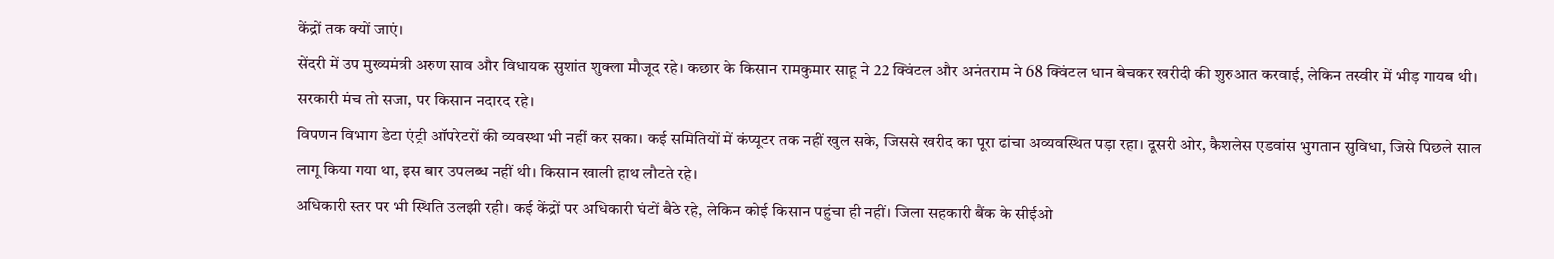केंद्रों तक क्यों जाएं।
सेंदरी में उप मुख्यमंत्री अरुण साव और विधायक सुशांत शुक्ला मौजूद रहे। कछार के किसान रामकुमार साहू ने 22 क्विंटल और अनंतराम ने 68 क्विंटल धान बेचकर खरीदी की शुरुआत करवाई, लेकिन तस्वीर में भीड़ गायब थी। सरकारी मंच तो सजा, पर किसान नदारद रहे।
विपणन विभाग डेटा एंट्री ऑपरेटरों की व्यवस्था भी नहीं कर सका। कई समितियों में कंप्यूटर तक नहीं खुल सके, जिससे खरीद का पूरा ढांचा अव्यवस्थित पड़ा रहा। दूसरी ओर, कैशलेस एडवांस भुगतान सुविधा, जिसे पिछले साल लागू किया गया था, इस बार उपलब्ध नहीं थी। किसान खाली हाथ लौटते रहे।
अधिकारी स्तर पर भी स्थिति उलझी रही। कई केंद्रों पर अधिकारी घंटों बैठे रहे, लेकिन कोई किसान पहुंचा ही नहीं। जिला सहकारी बैंक के सीईओ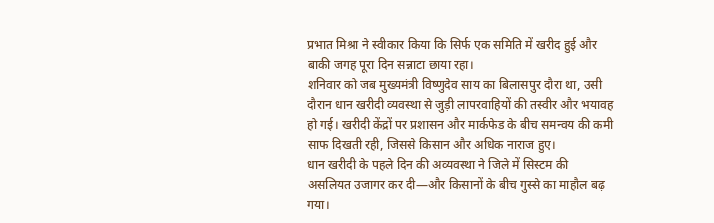प्रभात मिश्रा ने स्वीकार किया कि सिर्फ एक समिति में खरीद हुई और बाकी जगह पूरा दिन सन्नाटा छाया रहा।
शनिवार को जब मुख्यमंत्री विष्णुदेव साय का बिलासपुर दौरा था, उसी दौरान धान खरीदी व्यवस्था से जुड़ी लापरवाहियों की तस्वीर और भयावह हो गई। खरीदी केंद्रों पर प्रशासन और मार्कफेड के बीच समन्वय की कमी साफ दिखती रही, जिससे किसान और अधिक नाराज हुए।
धान खरीदी के पहले दिन की अव्यवस्था ने जिले में सिस्टम की असलियत उजागर कर दी—और किसानों के बीच गुस्से का माहौल बढ़ गया।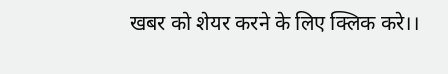खबर को शेयर करने के लिए क्लिक करे।।